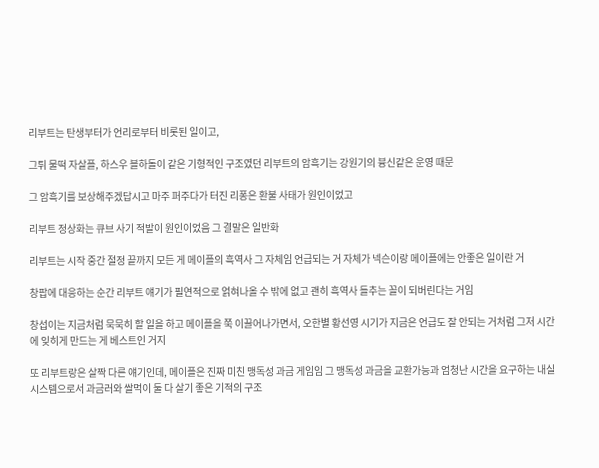리부트는 탄생부터가 언리로부터 비롯된 일이고,

그튀 물떡 자살플, 하스우 블하돌이 같은 기형적인 구조였던 리부트의 암흑기는 강원기의 븅신같은 운영 때문

그 암흑기를 보상해주겠답시고 마주 퍼주다가 터진 리퐁은 환불 사태가 원인이었고

리부트 정상화는 큐브 사기 적발이 원인이었음 그 결말은 일반화

리부트는 시작 중간 절정 끝까지 모든 게 메이플의 흑역사 그 자체임 언급되는 거 자체가 넥슨이랑 메이플에는 안좋은 일이란 거

창팝에 대응하는 순간 리부트 얘기가 필연적으로 얽혀나올 수 밖에 없고 괜히 흑역사 들추는 꼴이 되버린다는 거임

창섭이는 지금처럼 묵묵히 할 일을 하고 메이플을 쭉 이끌어나가면서, 오한별 황선영 시기가 지금은 언급도 잘 안되는 거처럼 그저 시간에 잊히게 만드는 게 베스트인 거지

또 리부트랑은 살짝 다른 얘기인데, 메이플은 진짜 미친 맹독성 과금 게임임 그 맹독성 과금을 교환가능과 엄청난 시간을 요구하는 내실 시스템으로서 과금러와 쌀먹이 둘 다 살기 좋은 기적의 구조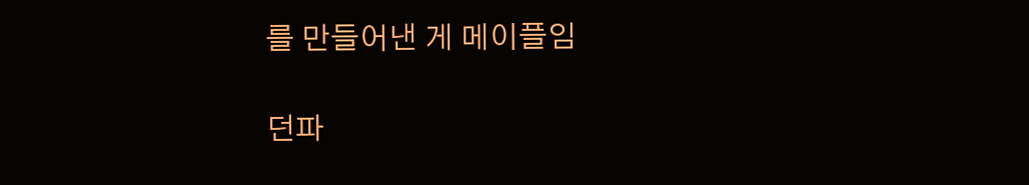를 만들어낸 게 메이플임

던파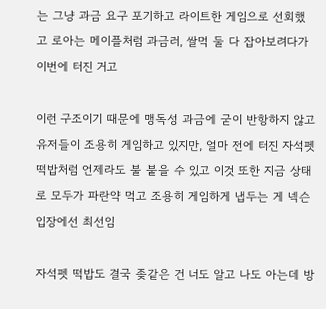는 그냥 과금 요구 포기하고 라이트한 게임으로 선회했고 로아는 메이플처럼 과금러, 쌀먹 둘 다 잡아보려다가 이번에 터진 거고

이런 구조이기 때문에 맹독성 과금에 굳이 반항하지 않고 유저들이 조용히 게임하고 있지만, 얼마 전에 터진 자석펫 떡밥처럼 언제라도 불 붙을 수 있고 이것 또한 지금 상태로 모두가 파란약 먹고 조용히 게임하게 냅두는 게 넥슨 입장에선 최선임

자석펫 떡밥도 결국 좆같은 건 너도 알고 나도 아는데 방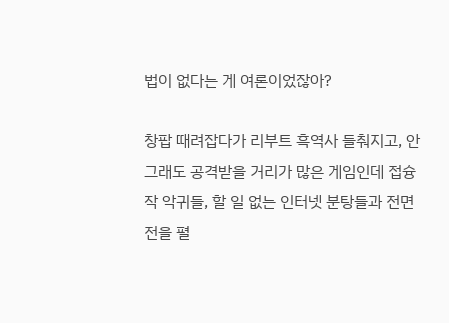법이 없다는 게 여론이었잖아?

창팝 때려잡다가 리부트 흑역사 들춰지고, 안그래도 공격받을 거리가 많은 게임인데 접슝작 악귀들, 할 일 없는 인터넷 분탕들과 전면전을 펼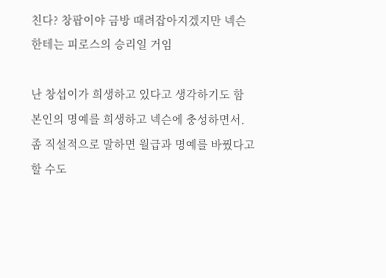친다? 창팝이야 금방 때려잡아지겠지만 넥슨한테는 피로스의 승리일 거임

난 창섭이가 희생하고 있다고 생각하기도 함 본인의 명예를 희생하고 넥슨에 충성하면서. 좀 직설적으로 말하면 월급과 명예를 바꿨다고 할 수도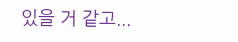있을 거 같고...